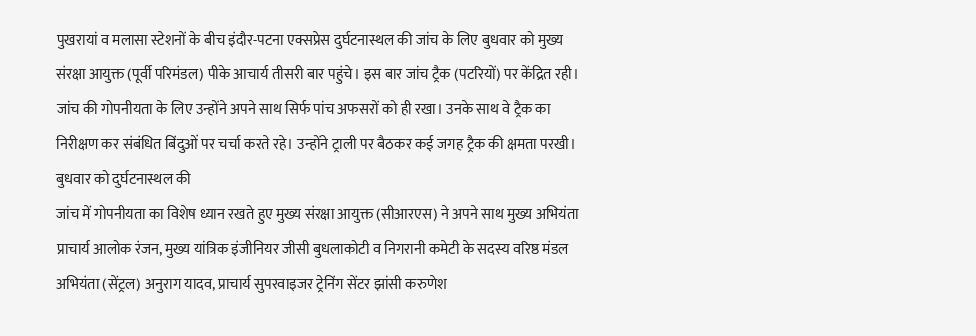पुखरायां व मलासा स्टेशनों के बीच इंदौर-पटना एक्सप्रेस दुर्घटनास्थल की जांच के लिए बुधवार को मुख्य संरक्षा आयुक्त (पूर्वी परिमंडल) पीके आचार्य तीसरी बार पहुंचे। इस बार जांच ट्रैक (पटरियों) पर केंद्रित रही। जांच की गोपनीयता के लिए उन्होंने अपने साथ सिर्फ पांच अफसरों को ही रखा। उनके साथ वे ट्रैक का निरीक्षण कर संबंधित बिंदुओं पर चर्चा करते रहे। उन्होंने ट्राली पर बैठकर कई जगह ट्रैक की क्षमता परखी।
बुधवार को दुर्घटनास्थल की
जांच में गोपनीयता का विशेष ध्यान रखते हुए मुख्य संरक्षा आयुक्त (सीआरएस) ने अपने साथ मुख्य अभियंता प्राचार्य आलोक रंजन, मुख्य यांत्रिक इंजीनियर जीसी बुधलाकोटी व निगरानी कमेटी के सदस्य वरिष्ठ मंडल अभियंता (सेंट्रल) अनुराग यादव, प्राचार्य सुपरवाइजर ट्रेनिंग सेंटर झांसी करुणेश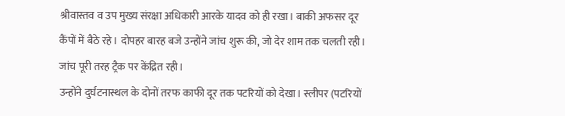श्रीवास्तव व उप मुख्य संरक्षा अधिकारी आरके यादव को ही रखा। बाकी अफसर दूर कैंपों में बैठे रहे। दोपहर बारह बजे उन्होंने जांच शुरू की, जो देर शाम तक चलती रही। जांच पूरी तरह ट्रैक पर केंद्रित रही।
उन्होंने दुर्घटनास्थल के दोनों तरफ काफी दूर तक पटरियों को देखा। स्लीपर (पटरियों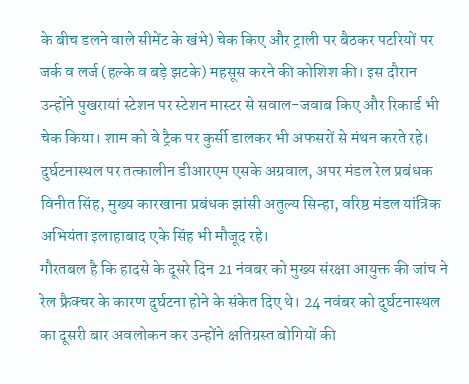के बीच डलने वाले सीमेंट के खंभे) चेक किए और ट्राली पर बैठकर पटरियों पर जर्क व लर्ज (हल्के व बड़े झटके) महसूस करने की कोशिश की। इस दौरान उन्होंने पुखरायां स्टेशन पर स्टेशन मास्टर से सवाल-जवाब किए और रिकार्ड भी चेक किया। शाम को वे ट्रैक पर कुर्सी डालकर भी अफसरों से मंथन करते रहे। दुर्घटनास्थल पर तत्कालीन डीआरएम एसके अग्रवाल, अपर मंडल रेल प्रबंधक विनीत सिंह, मुख्य कारखाना प्रबंधक झांसी अतुल्य सिन्हा, वरिष्ठ मंडल यांत्रिक अभियंता इलाहाबाद एके सिंह भी मौजूद रहे।
गौरतबल है कि हादसे के दूसरे दिन 21 नंवबर को मुख्य संरक्षा आयुक्त की जांच ने रेल फ्रैक्चर के कारण दुर्घटना होने के संकेत दिए थे। 24 नवंबर को दुर्घटनास्थल का दूसरी बार अवलोकन कर उन्होंने क्षतिग्रस्त बोगियों की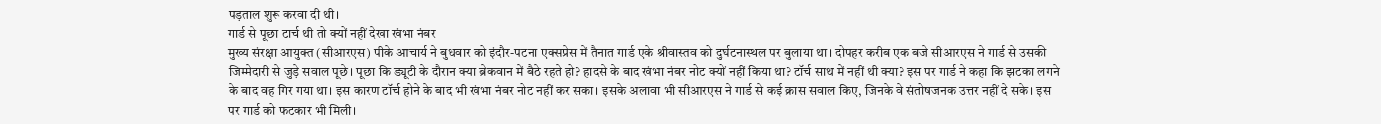पड़ताल शुरू करवा दी थी।
गार्ड से पूछा टार्च थी तो क्यों नहीं देखा खंभा नंबर
मुख्य संरक्षा आयुक्त (सीआरएस) पीके आचार्य ने बुधवार को इंदौर-पटना एक्सप्रेस में तैनात गार्ड एके श्रीवास्तव को दुर्घटनास्थल पर बुलाया था। दोपहर करीब एक बजे सीआरएस ने गार्ड से उसकी जिम्मेदारी से जुड़े सवाल पूछे। पूछा कि ड्यूटी के दौरान क्या ब्रेकवान में बैठे रहते हो? हादसे के बाद खंभा नंबर नोट क्यों नहीं किया था? टॉर्च साथ में नहीं थी क्या? इस पर गार्ड ने कहा कि झटका लगने के बाद वह गिर गया था। इस कारण टॉर्च होने के बाद भी खंभा नंबर नोट नहीं कर सका। इसके अलावा भी सीआरएस ने गार्ड से कई क्रास सवाल किए, जिनके वे संतोषजनक उत्तर नहीं दे सके। इस पर गार्ड को फटकार भी मिली।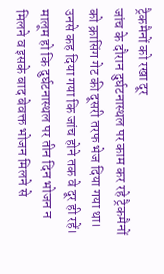ट्रैकमैनों को रखा दूर
जांच के दौरान दुर्घटनास्थल पर काम कर रहे ट्रैकमैनों को क्रासिंग गेट की दूसरी तरफ भेज दिया गया था। उनसे कह दिया गया कि जांच होने तक वे दूर ही रहें। मालूम हो कि दुर्घटनास्थल पर तीन दिन भोजन न मिलने व इसके बाद बेवक्त भोजन मिलने से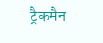ट्रैकमैन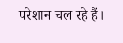परेशान चल रहे हैं।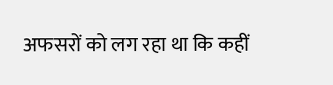अफसरों को लग रहा था कि कहीं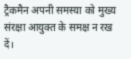ट्रैकमैन अपनी समस्या को मुख्य संरक्षा आयुक्त के समक्ष न रख दें।